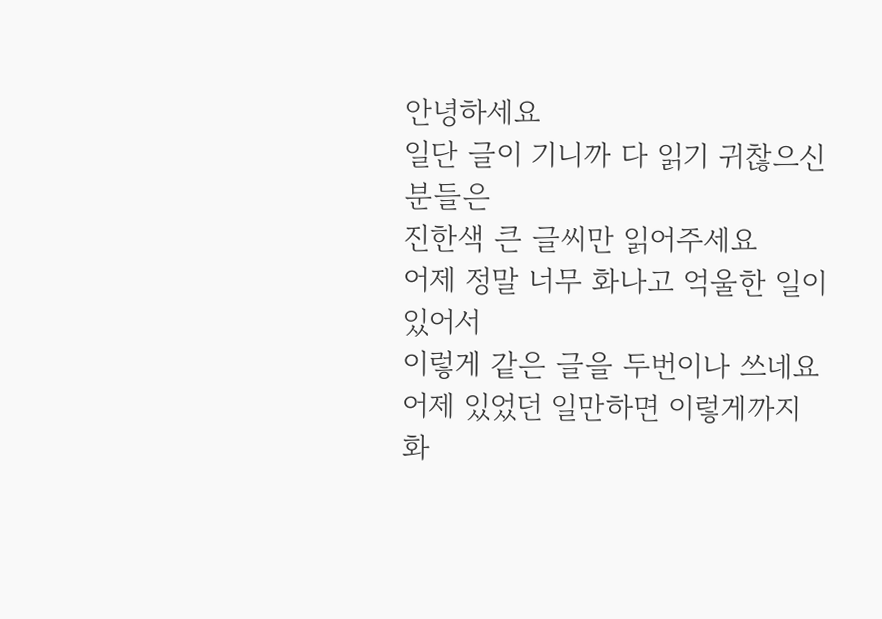안녕하세요
일단 글이 기니까 다 읽기 귀찮으신 분들은
진한색 큰 글씨만 읽어주세요
어제 정말 너무 화나고 억울한 일이 있어서
이렇게 같은 글을 두번이나 쓰네요
어제 있었던 일만하면 이렇게까지 화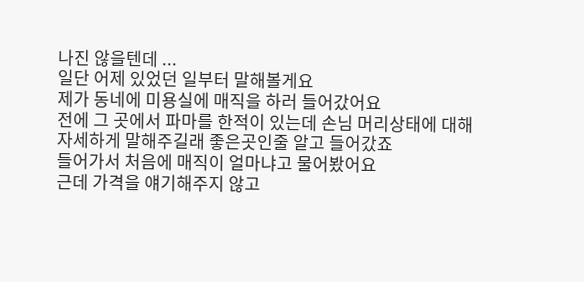나진 않을텐데 ...
일단 어제 있었던 일부터 말해볼게요
제가 동네에 미용실에 매직을 하러 들어갔어요
전에 그 곳에서 파마를 한적이 있는데 손님 머리상태에 대해
자세하게 말해주길래 좋은곳인줄 알고 들어갔죠
들어가서 처음에 매직이 얼마냐고 물어봤어요
근데 가격을 얘기해주지 않고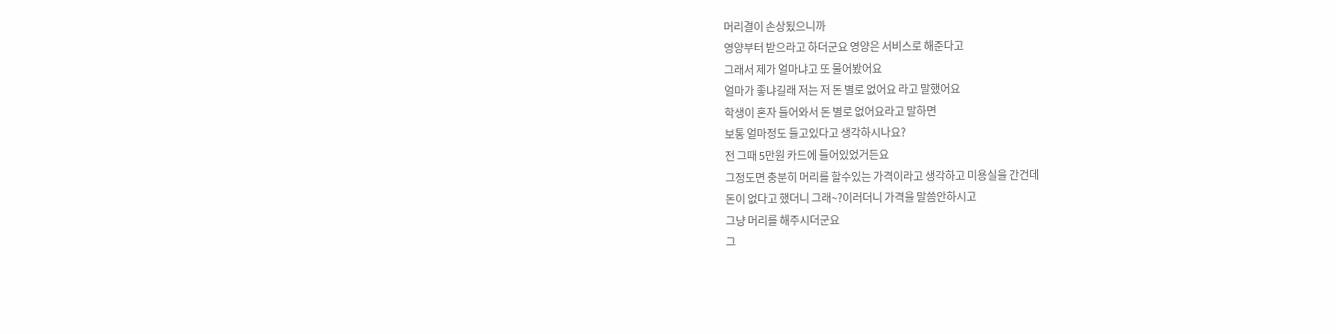머리결이 손상됬으니까
영양부터 받으라고 하더군요 영양은 서비스로 해준다고
그래서 제가 얼마냐고 또 물어봤어요
얼마가 좋냐길래 저는 저 돈 별로 없어요 라고 말했어요
학생이 혼자 들어와서 돈 별로 없어요라고 말하면
보통 얼마정도 들고있다고 생각하시나요?
전 그때 5만원 카드에 들어있었거든요
그정도면 충분히 머리를 할수있는 가격이라고 생각하고 미용실을 간건데
돈이 없다고 했더니 그래~?이러더니 가격을 말씀안하시고
그냥 머리를 해주시더군요
그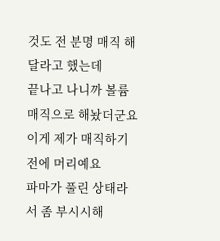것도 전 분명 매직 해달라고 했는데
끝나고 나니까 볼륨매직으로 해놨더군요
이게 제가 매직하기 전에 머리예요
파마가 풀린 상태라서 좀 부시시해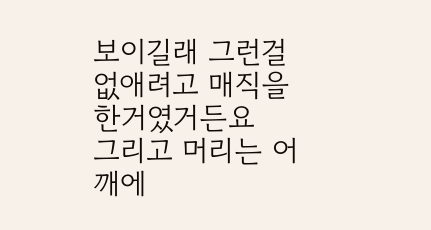보이길래 그런걸 없애려고 매직을 한거였거든요
그리고 머리는 어깨에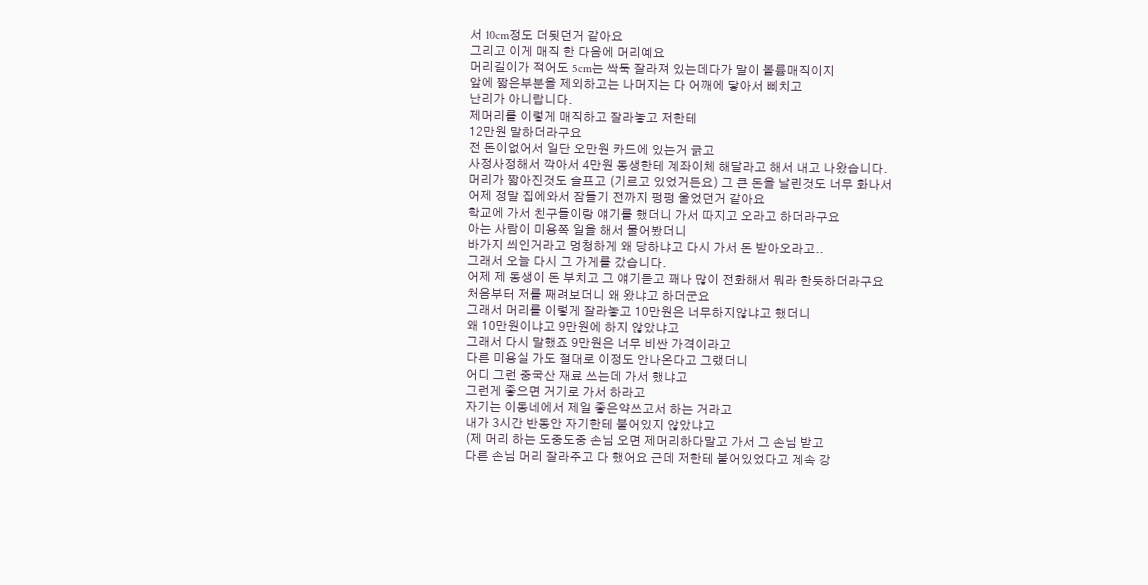서 10cm정도 더됫던거 같아요
그리고 이게 매직 한 다음에 머리예요
머리길이가 적어도 5cm는 싹둑 잘라져 있는데다가 말이 볼륨매직이지
앞에 짧은부분을 제외하고는 나머지는 다 어깨에 닿아서 삐치고
난리가 아니랍니다.
제머리를 이렇게 매직하고 잘라놓고 저한테
12만원 말하더라구요
전 돈이없어서 일단 오만원 카드에 있는거 긁고
사정사정해서 깍아서 4만원 동생한테 계좌이체 해달라고 해서 내고 나왔습니다.
머리가 짧아진것도 슬프고 (기르고 있었거든요) 그 큰 돈을 날린것도 너무 화나서
어제 정말 집에와서 잠들기 전까지 펑펑 울었던거 같아요
학교에 가서 친구들이랑 얘기를 했더니 가서 따지고 오라고 하더라구요
아는 사람이 미용쪽 일을 해서 물어봤더니
바가지 씌인거라고 멍청하게 왜 당하냐고 다시 가서 돈 받아오라고..
그래서 오늘 다시 그 가게를 갔습니다.
어제 제 동생이 돈 부치고 그 얘기듣고 꽤나 많이 전화해서 뭐라 한듯하더라구요
처음부터 저를 째려보더니 왜 왔냐고 하더군요
그래서 머리를 이렇게 잘라놓고 10만원은 너무하지않냐고 했더니
왜 10만원이냐고 9만원에 하지 않았냐고
그래서 다시 말했죠 9만원은 너무 비싼 가격이라고
다른 미용실 가도 절대로 이정도 안나온다고 그랬더니
어디 그런 중국산 재료 쓰는데 가서 했냐고
그런게 좋으면 거기로 가서 하라고
자기는 이동네에서 제일 좋은약쓰고서 하는 거라고
내가 3시간 반동안 자기한테 붙어있지 않았냐고
(제 머리 하는 도중도중 손님 오면 제머리하다말고 가서 그 손님 받고
다른 손님 머리 잘라주고 다 했어요 근데 저한테 붙어있었다고 계속 강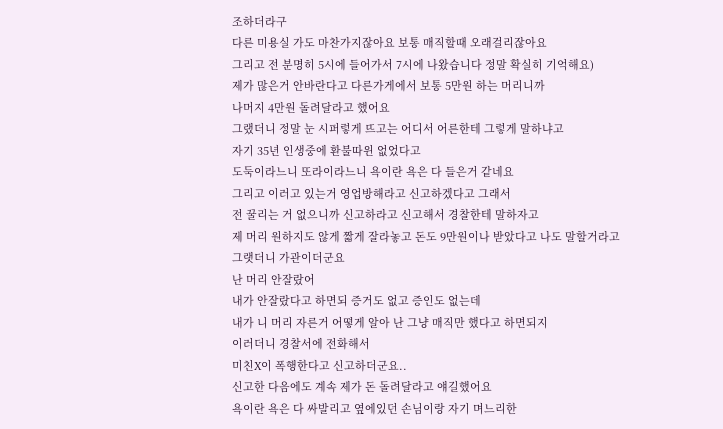조하더라구
다른 미용실 가도 마찬가지잖아요 보통 매직할때 오래걸리잖아요
그리고 전 분명히 5시에 들어가서 7시에 나왔습니다 정말 확실히 기억해요)
제가 많은거 안바란다고 다른가게에서 보통 5만원 하는 머리니까
나머지 4만원 돌려달라고 했어요
그랬더니 정말 눈 시퍼렇게 뜨고는 어디서 어른한테 그렇게 말하냐고
자기 35년 인생중에 환불따윈 없었다고
도둑이라느니 또라이라느니 욕이란 욕은 다 들은거 같네요
그리고 이러고 있는거 영업방해라고 신고하겠다고 그래서
전 꿀리는 거 없으니까 신고하라고 신고해서 경찰한테 말하자고
제 머리 원하지도 않게 짧게 잘라놓고 돈도 9만원이나 받았다고 나도 말할거라고
그랫더니 가관이더군요
난 머리 안잘랐어
내가 안잘랐다고 하면되 증거도 없고 증인도 없는데
내가 니 머리 자른거 어떻게 알아 난 그냥 매직만 했다고 하면되지
이러더니 경찰서에 전화해서
미친X이 폭행한다고 신고하더군요..
신고한 다음에도 계속 제가 돈 돌려달라고 얘길했어요
욕이란 욕은 다 싸발리고 옆에있던 손님이랑 자기 며느리한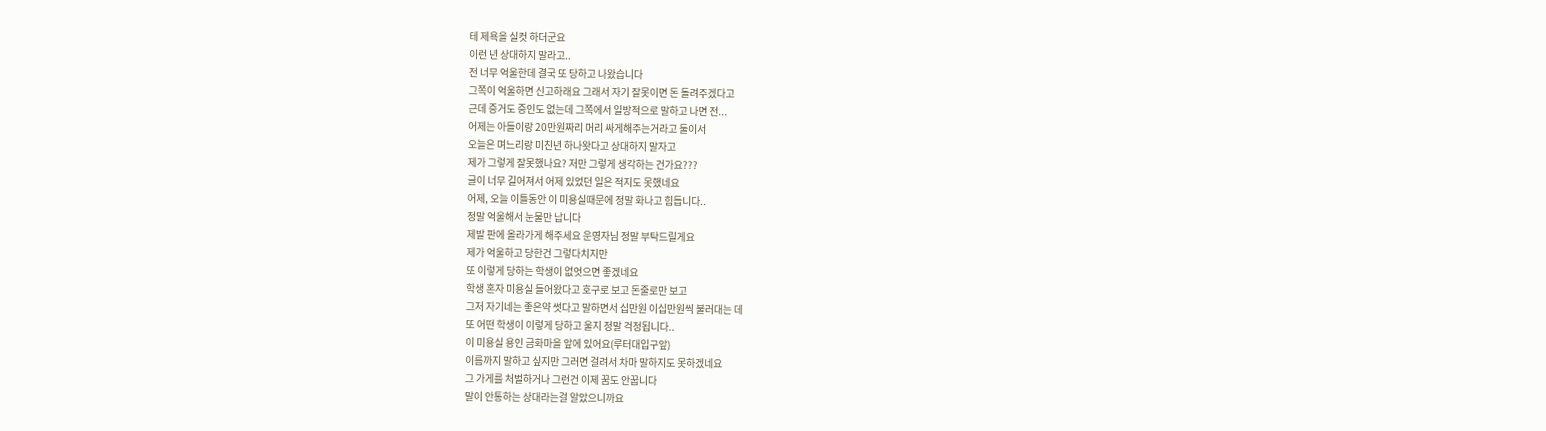테 제욕을 실컷 하더군요
이런 년 상대하지 말라고..
전 너무 억울한데 결국 또 당하고 나왔습니다
그쪽이 억울하면 신고하래요 그래서 자기 잘못이면 돈 돌려주겠다고
근데 증거도 증인도 없는데 그쪽에서 일방적으로 말하고 나면 전...
어제는 아들이랑 20만원짜리 머리 싸게해주는거라고 둘이서
오늘은 며느리랑 미친년 하나왓다고 상대하지 말자고
제가 그렇게 잘못했나요? 저만 그렇게 생각하는 건가요???
글이 너무 길어져서 어제 있었던 일은 적지도 못했네요
어제, 오늘 이틀동안 이 미용실때문에 정말 화나고 힘듭니다..
정말 억울해서 눈물만 납니다
제발 판에 올라가게 해주세요 운영자님 정말 부탁드릴게요
제가 억울하고 당한건 그렇다치지만
또 이렇게 당하는 학생이 없엇으면 좋겠네요
학생 혼자 미용실 들어왔다고 호구로 보고 돈줄로만 보고
그저 자기네는 좋은약 썻다고 말하면서 십만원 이십만원씩 불러대는 데
또 어떤 학생이 이렇게 당하고 울지 정말 걱정됩니다..
이 미용실 용인 금화마을 앞에 있어요(루터대입구앞)
이름까지 말하고 싶지만 그러면 걸려서 차마 말하지도 못하겠네요
그 가게를 처벌하거나 그런건 이제 꿈도 안꿉니다
말이 안통하는 상대라는걸 알았으니까요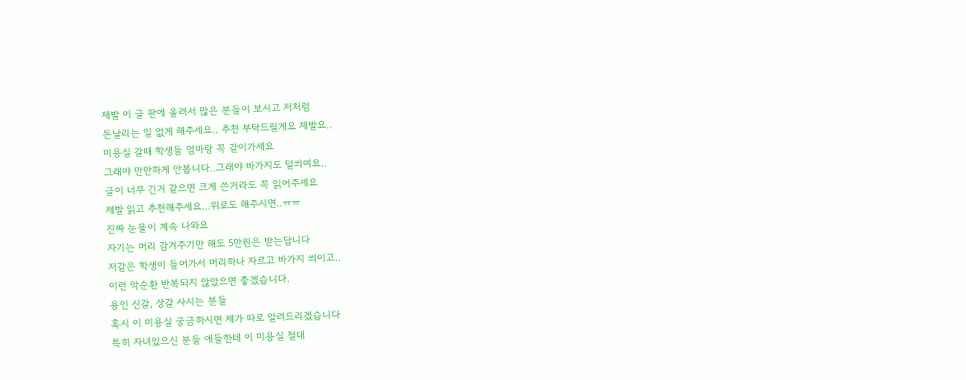제발 이 글 판에 올려서 많은 분들이 보시고 저처럼
돈날리는 일 없게 해주세요.. 추천 부탁드릴게요 제발요..
미용실 갈때 학생들 엄마랑 꼭 같이가세요
그래야 만만하게 안봅니다..그래야 바가지도 덜씌여요..
글이 너무 긴거 같으면 크게 쓴거라도 꼭 읽어주세요
제발 읽고 추천해주세요...위로도 해주시면..ㅠㅠ
진짜 눈물이 계속 나와요
자기는 머리 감겨주기만 해도 5만원은 받는답니다
저같은 학생이 들어가서 머리하나 자르고 바가지 씌이고..
이런 악순환 반복되지 않았으면 좋겠습니다.
용인 신갈, 상갈 사시는 분들
혹시 이 미용실 궁금하시면 제가 따로 알려드리겠습니다
특히 자녀있으신 분들 애들한테 이 미용실 절대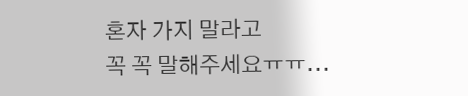혼자 가지 말라고
꼭 꼭 말해주세요ㅠㅠ...